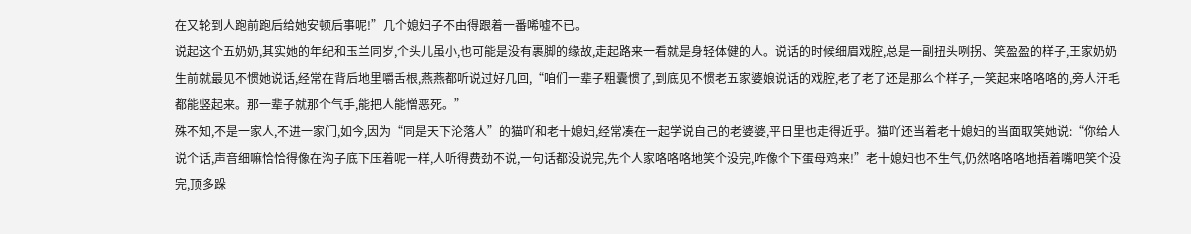在又轮到人跑前跑后给她安顿后事呢!”几个媳妇子不由得跟着一番唏嘘不已。
说起这个五奶奶,其实她的年纪和玉兰同岁,个头儿虽小,也可能是没有裹脚的缘故,走起路来一看就是身轻体健的人。说话的时候细眉戏腔,总是一副扭头咧拐、笑盈盈的样子,王家奶奶生前就最见不惯她说话,经常在背后地里嚼舌根,燕燕都听说过好几回,“咱们一辈子粗囊惯了,到底见不惯老五家婆娘说话的戏腔,老了老了还是那么个样子,一笑起来咯咯咯的,旁人汗毛都能竖起来。那一辈子就那个气手,能把人能憎恶死。”
殊不知,不是一家人,不进一家门,如今,因为“同是天下沦落人”的猫吖和老十媳妇,经常凑在一起学说自己的老婆婆,平日里也走得近乎。猫吖还当着老十媳妇的当面取笑她说:“你给人说个话,声音细嘛恰恰得像在沟子底下压着呢一样,人听得费劲不说,一句话都没说完,先个人家咯咯咯地笑个没完,咋像个下蛋母鸡来!”老十媳妇也不生气,仍然咯咯咯地捂着嘴吧笑个没完,顶多跺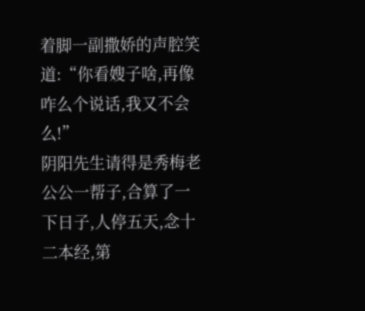着脚一副撒娇的声腔笑道:“你看嫂子啥,再像咋么个说话,我又不会么!”
阴阳先生请得是秀梅老公公一帮子,合算了一下日子,人停五天,念十二本经,第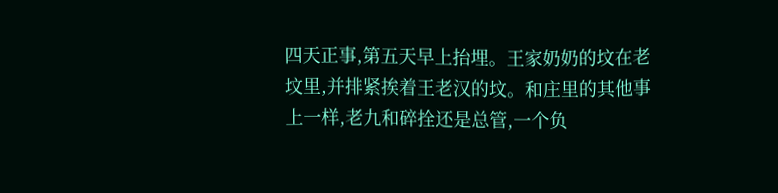四天正事,第五天早上抬埋。王家奶奶的坟在老坟里,并排紧挨着王老汉的坟。和庄里的其他事上一样,老九和碎拴还是总管,一个负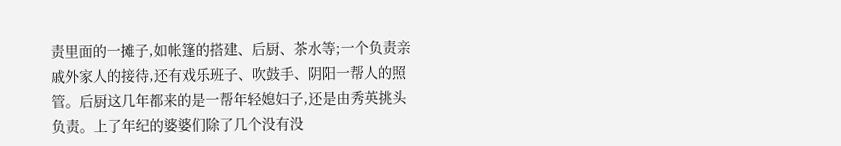责里面的一摊子,如帐篷的搭建、后厨、茶水等;一个负责亲戚外家人的接待,还有戏乐班子、吹鼓手、阴阳一帮人的照管。后厨这几年都来的是一帮年轻媳妇子,还是由秀英挑头负责。上了年纪的婆婆们除了几个没有没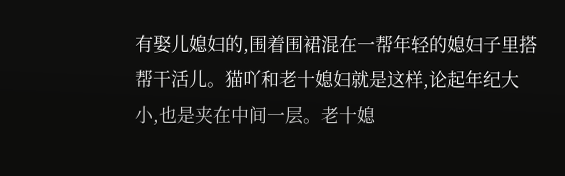有娶儿媳妇的,围着围裙混在一帮年轻的媳妇子里搭帮干活儿。猫吖和老十媳妇就是这样,论起年纪大小,也是夹在中间一层。老十媳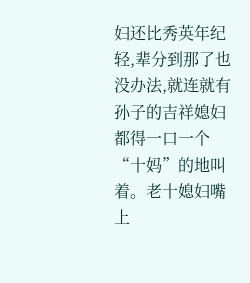妇还比秀英年纪轻,辈分到那了也没办法,就连就有孙子的吉祥媳妇都得一口一个“十妈”的地叫着。老十媳妇嘴上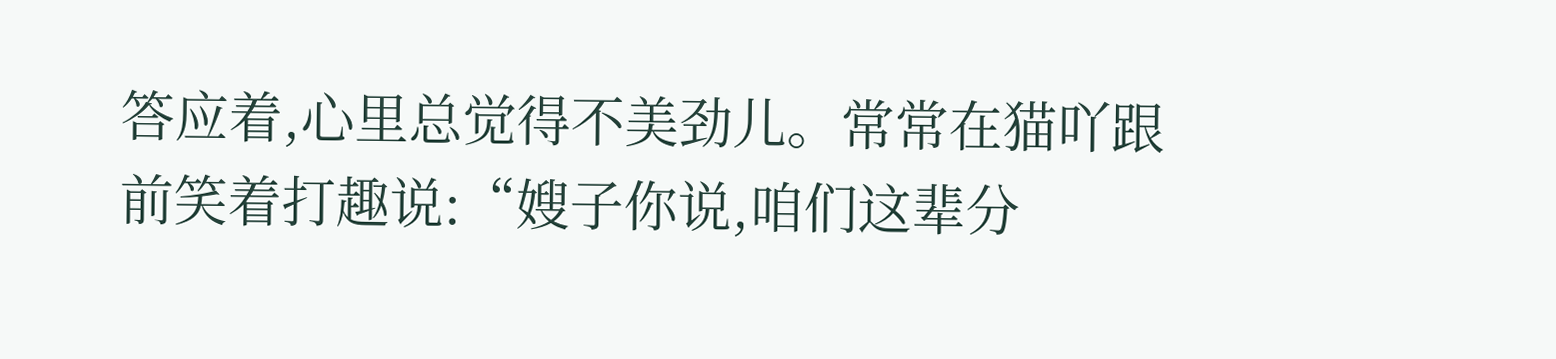答应着,心里总觉得不美劲儿。常常在猫吖跟前笑着打趣说:“嫂子你说,咱们这辈分